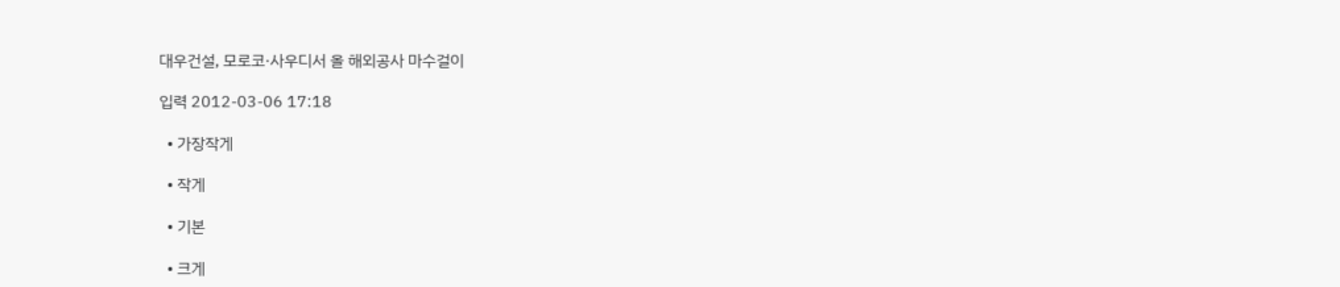대우건설, 모로코·사우디서 올 해외공사 마수걸이

입력 2012-03-06 17:18

  • 가장작게

  • 작게

  • 기본

  • 크게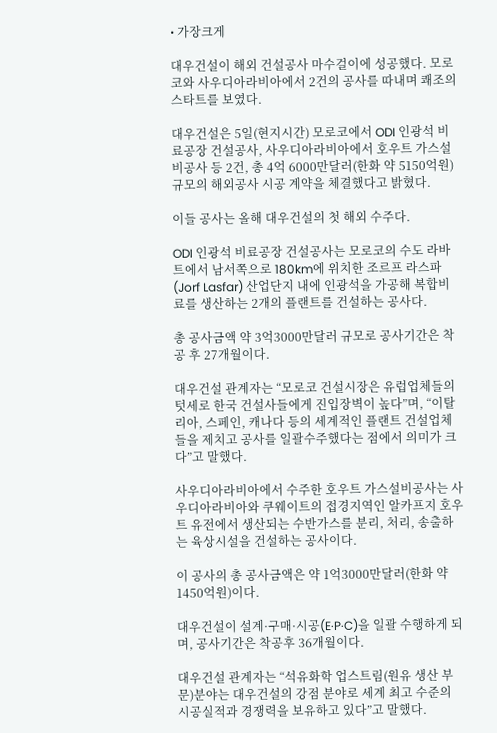• 가장크게

대우건설이 해외 건설공사 마수걸이에 성공했다. 모로코와 사우디아라비아에서 2건의 공사를 따내며 쾌조의 스타트를 보였다.

대우건설은 5일(현지시간) 모로코에서 ODI 인광석 비료공장 건설공사, 사우디아라비아에서 호우트 가스설비공사 등 2건, 총 4억 6000만달러(한화 약 5150억원) 규모의 해외공사 시공 계약을 체결했다고 밝혔다.

이들 공사는 올해 대우건설의 첫 해외 수주다.

ODI 인광석 비료공장 건설공사는 모로코의 수도 라바트에서 남서쪽으로 180km에 위치한 조르프 라스파(Jorf Lasfar) 산업단지 내에 인광석을 가공해 복합비료를 생산하는 2개의 플랜트를 건설하는 공사다.

총 공사금액 약 3억3000만달러 규모로 공사기간은 착공 후 27개월이다.

대우건설 관계자는 “모로코 건설시장은 유럽업체들의 텃세로 한국 건설사들에게 진입장벽이 높다”며, “이탈리아, 스페인, 캐나다 등의 세계적인 플랜트 건설업체들을 제치고 공사를 일괄수주했다는 점에서 의미가 크다”고 말했다.

사우디아라비아에서 수주한 호우트 가스설비공사는 사우디아라비아와 쿠웨이트의 접경지역인 알카프지 호우트 유전에서 생산되는 수반가스를 분리, 처리, 송출하는 육상시설을 건설하는 공사이다.

이 공사의 총 공사금액은 약 1억3000만달러(한화 약 1450억원)이다.

대우건설이 설계·구매·시공(E·P·C)을 일괄 수행하게 되며, 공사기간은 착공후 36개월이다.

대우건설 관계자는 “석유화학 업스트림(원유 생산 부문)분야는 대우건설의 강점 분야로 세계 최고 수준의 시공실적과 경쟁력을 보유하고 있다”고 말했다.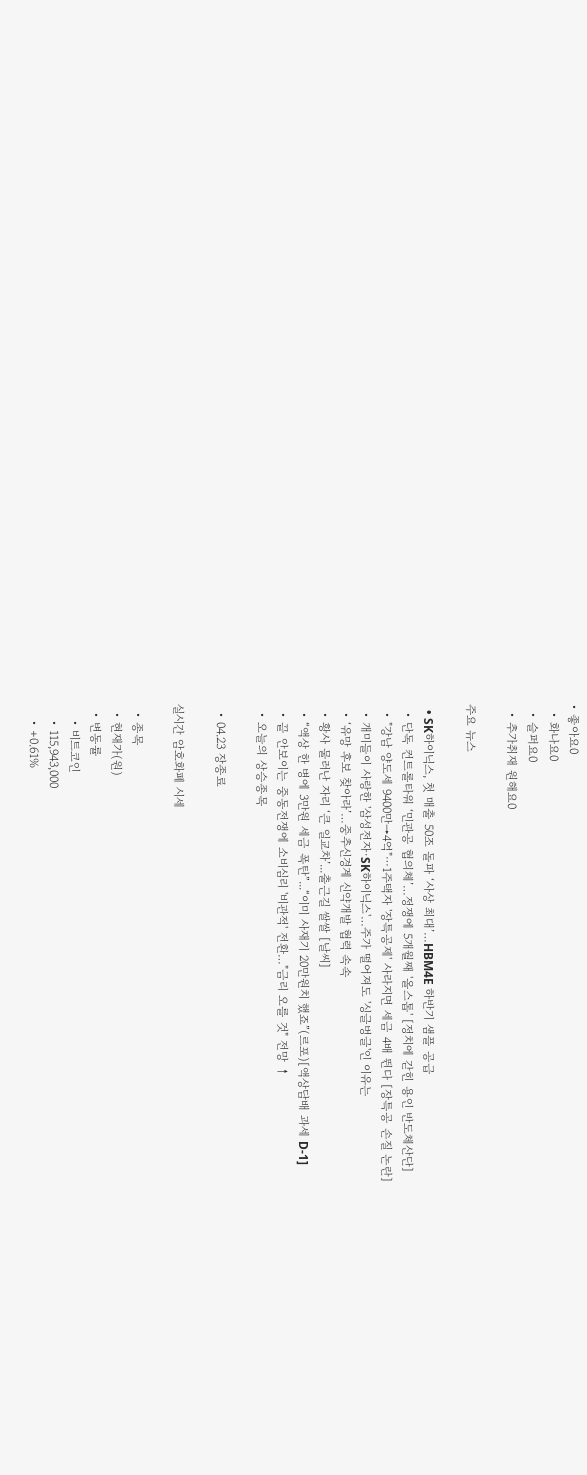• 좋아요0
  • 화나요0
  • 슬퍼요0
  • 추가취재 원해요0

주요 뉴스

  • SK하이닉스, 첫 매출 50조 돌파 ‘사상 최대’…HBM4E 하반기 샘플 공급
  • 단독 컨트롤타워 ‘민관공 협의체’…정쟁에 5개월째 '올스톱' [정치에 갇힌 용인 반도체산단]
  • "강남 양도세 9400만→4억"⋯1주택자 '장특공제' 사라지면 세금 4배 뛴다 [장특공 손질 논란]
  • 개미들이 사랑한 '삼성전자·SK하이닉스'…주가 떨어져도 '싱글벙글'인 이유는
  • ‘유망 후보 찾아라’…중추신경계 신약개발 협력 속속
  • 황사 물러난 자리 ‘큰 일교차’...출근길 쌀쌀 [날씨]
  • “액상 한 병에 3만원 세금 폭탄”...“이미 사재기 20만원치 했죠”(르포)[액상담배 과세 D-1]
  • 끝 안보이는 중동전쟁에 소비심리 '비관적' 전환…"금리 오를 것" 전망 ↑
  • 오늘의 상승종목

  • 04.23 장종료

실시간 암호화폐 시세

  • 종목
  • 현재가(원)
  • 변동률
    • 비트코인
    • 115,943,000
    • +0.61%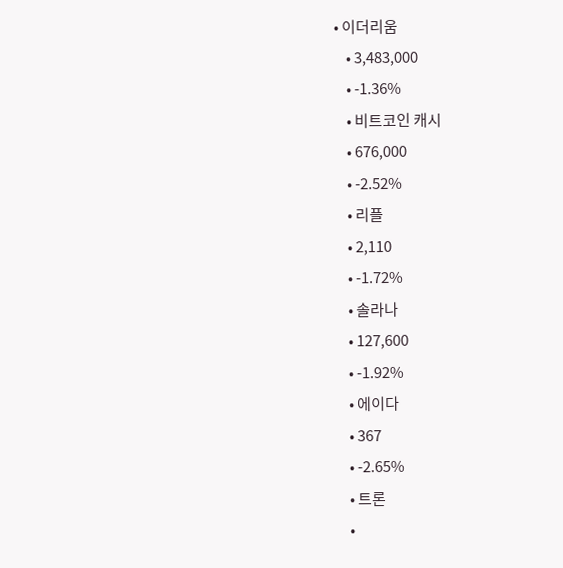• 이더리움
    • 3,483,000
    • -1.36%
    • 비트코인 캐시
    • 676,000
    • -2.52%
    • 리플
    • 2,110
    • -1.72%
    • 솔라나
    • 127,600
    • -1.92%
    • 에이다
    • 367
    • -2.65%
    • 트론
    •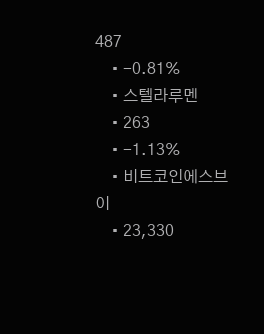487
    • -0.81%
    • 스텔라루멘
    • 263
    • -1.13%
    • 비트코인에스브이
    • 23,330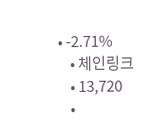• -2.71%
    • 체인링크
    • 13,720
    •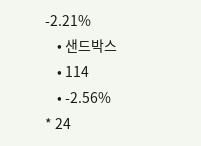-2.21%
    • 샌드박스
    • 114
    • -2.56%
* 24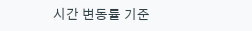시간 변동률 기준